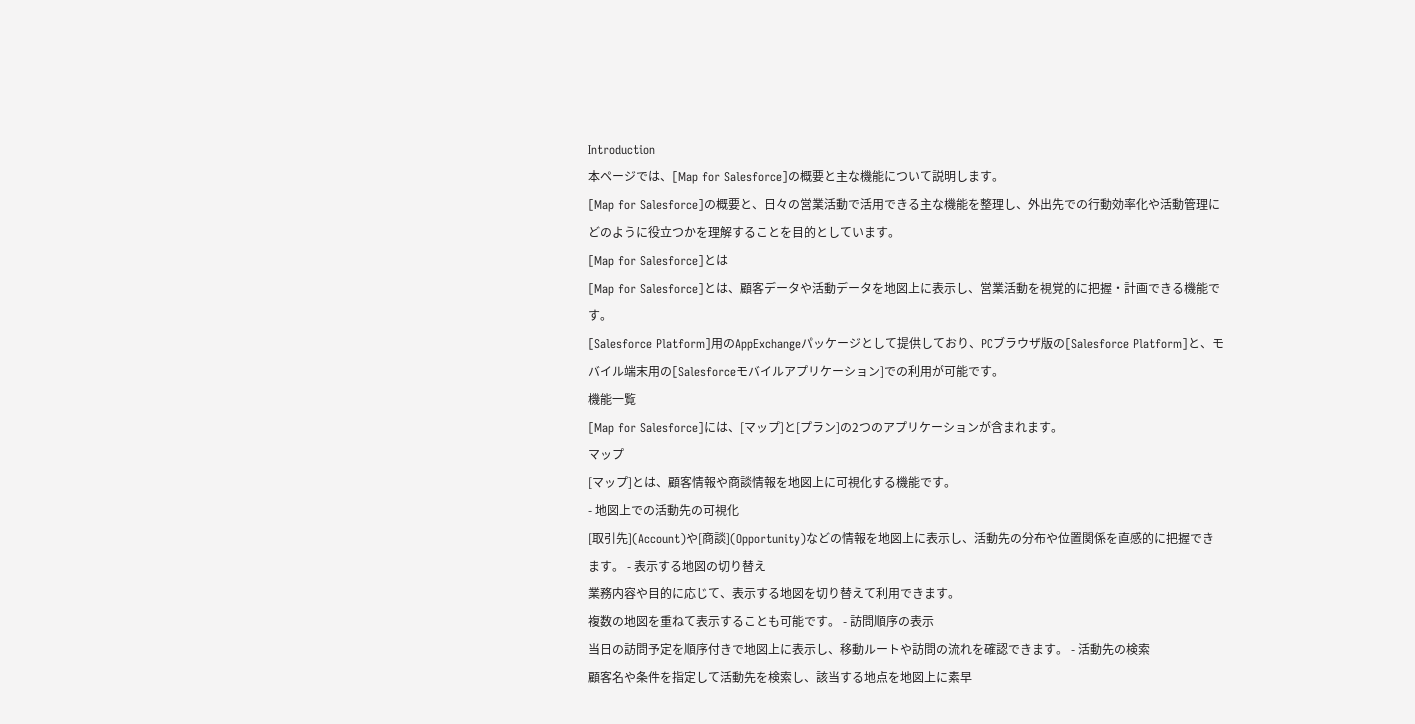Introduction
本ページでは、[Map for Salesforce]の概要と主な機能について説明します。
[Map for Salesforce]の概要と、日々の営業活動で活用できる主な機能を整理し、外出先での行動効率化や活動管理にどのように役立つかを理解することを目的としています。
[Map for Salesforce]とは
[Map for Salesforce]とは、顧客データや活動データを地図上に表示し、営業活動を視覚的に把握・計画できる機能です。
[Salesforce Platform]用のAppExchangeパッケージとして提供しており、PCブラウザ版の[Salesforce Platform]と、モバイル端末用の[Salesforceモバイルアプリケーション]での利用が可能です。
機能一覧
[Map for Salesforce]には、[マップ]と[プラン]の2つのアプリケーションが含まれます。
マップ
[マップ]とは、顧客情報や商談情報を地図上に可視化する機能です。
- 地図上での活動先の可視化
[取引先](Account)や[商談](Opportunity)などの情報を地図上に表示し、活動先の分布や位置関係を直感的に把握できます。 - 表示する地図の切り替え
業務内容や目的に応じて、表示する地図を切り替えて利用できます。
複数の地図を重ねて表示することも可能です。 - 訪問順序の表示
当日の訪問予定を順序付きで地図上に表示し、移動ルートや訪問の流れを確認できます。 - 活動先の検索
顧客名や条件を指定して活動先を検索し、該当する地点を地図上に素早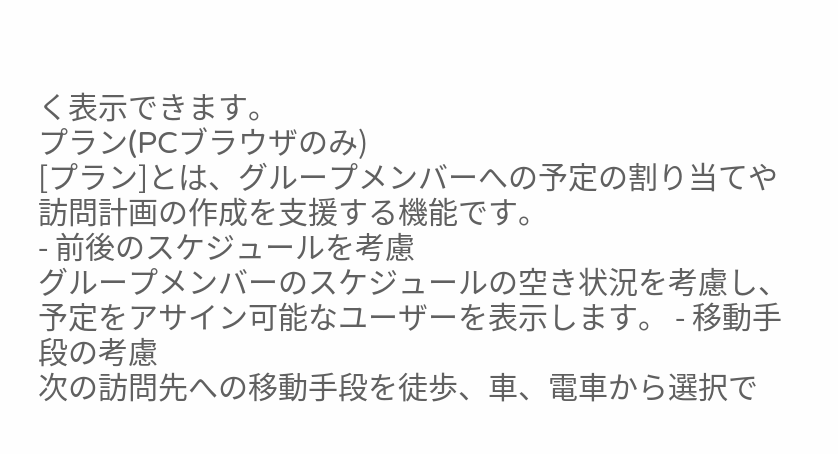く表示できます。
プラン(PCブラウザのみ)
[プラン]とは、グループメンバーへの予定の割り当てや訪問計画の作成を支援する機能です。
- 前後のスケジュールを考慮
グループメンバーのスケジュールの空き状況を考慮し、予定をアサイン可能なユーザーを表示します。 - 移動手段の考慮
次の訪問先への移動手段を徒歩、車、電車から選択で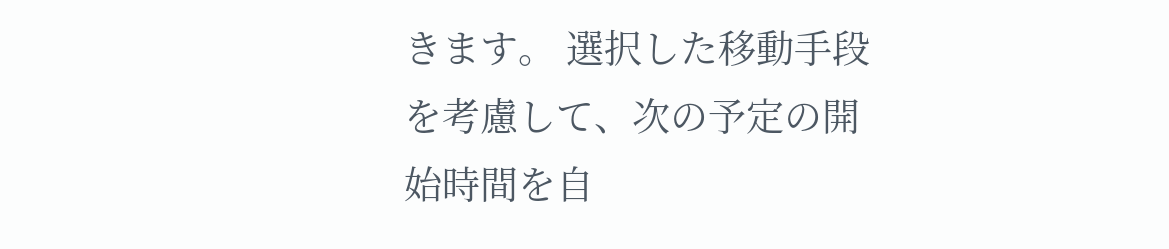きます。 選択した移動手段を考慮して、次の予定の開始時間を自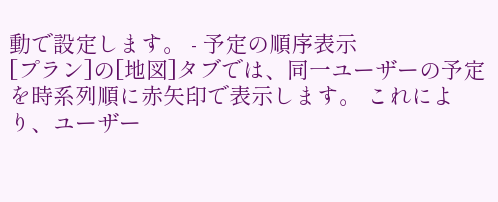動で設定します。 - 予定の順序表示
[プラン]の[地図]タブでは、同一ユーザーの予定を時系列順に赤矢印で表示します。 これにより、ユーザー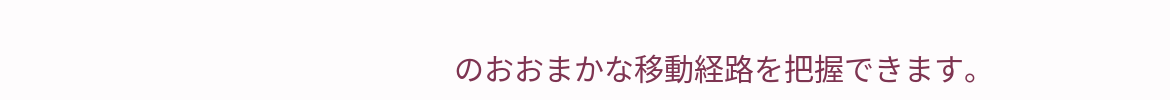のおおまかな移動経路を把握できます。